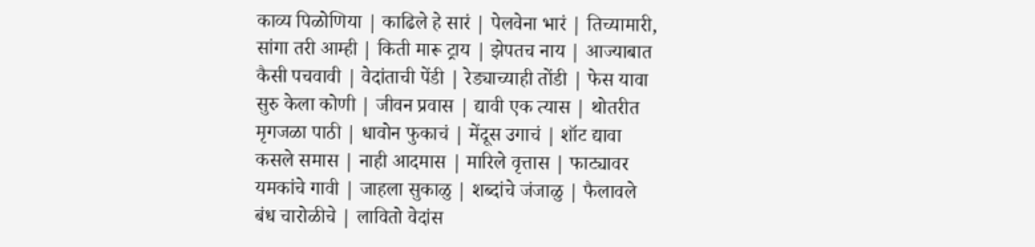काव्य पिळोणिया | काढिले हे सारं | पेलवेना भारं | तिच्यामारी,
सांगा तरी आम्ही | किती मारू ट्राय | झेपतच नाय | आज्याबात
कैसी पचवावी | वेदांताची पेंडी | रेड्याच्याही तोंडी | फेस यावा
सुरु केला कोणी | जीवन प्रवास | द्यावी एक त्यास | थोतरीत
मृगजळा पाठी | धावोन फुकाचं | मेंदूस उगाचं | शॉट द्यावा
कसले समास | नाही आदमास | मारिले वृत्तास | फाट्यावर
यमकांचे गावी | जाहला सुकाळु | शब्दांचे जंजाळु | फैलावले
बंध चारोळीचे | लावितो वेदांस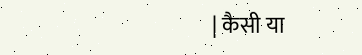| कैसी या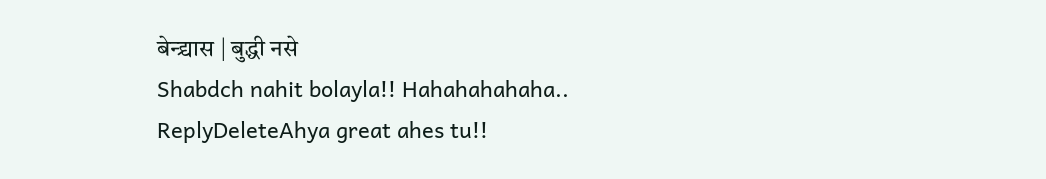बेन्द्र्यास | बुद्धी नसे
Shabdch nahit bolayla!! Hahahahahaha..
ReplyDeleteAhya great ahes tu!!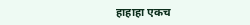हाहाहा एकच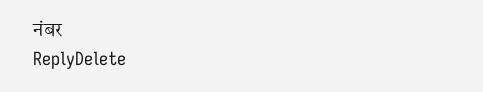नंबर
ReplyDelete